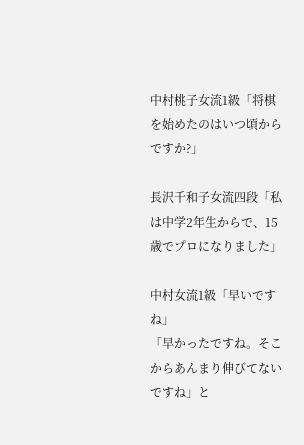中村桃子女流1級「将棋を始めたのはいつ頃からですか?」

長沢千和子女流四段「私は中学2年生からで、15歳でプロになりました」

中村女流1級「早いですね」
「早かったですね。そこからあんまり伸びてないですね」と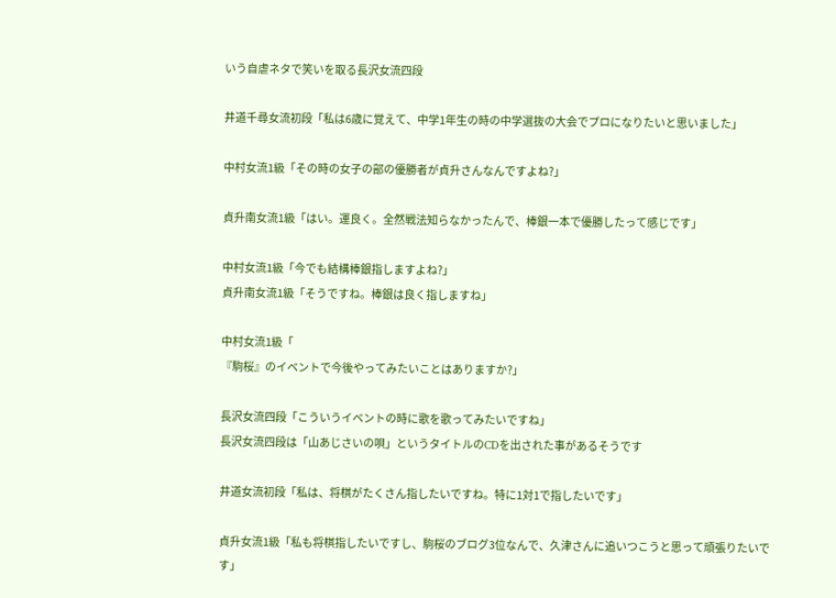いう自虐ネタで笑いを取る長沢女流四段

井道千尋女流初段「私は6歳に覚えて、中学1年生の時の中学選抜の大会でプロになりたいと思いました」

中村女流1級「その時の女子の部の優勝者が貞升さんなんですよね?」

貞升南女流1級「はい。運良く。全然戦法知らなかったんで、棒銀一本で優勝したって感じです」

中村女流1級「今でも結構棒銀指しますよね?」
貞升南女流1級「そうですね。棒銀は良く指しますね」

中村女流1級「
『駒桜』のイベントで今後やってみたいことはありますか?」

長沢女流四段「こういうイベントの時に歌を歌ってみたいですね」
長沢女流四段は「山あじさいの唄」というタイトルのCDを出された事があるそうです

井道女流初段「私は、将棋がたくさん指したいですね。特に1対1で指したいです」

貞升女流1級「私も将棋指したいですし、駒桜のブログ3位なんで、久津さんに追いつこうと思って頑張りたいです」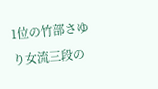1位の竹部さゆり女流三段の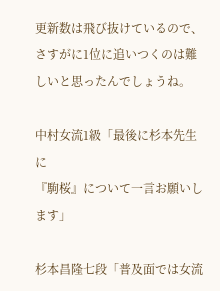更新数は飛び抜けているので、さすがに1位に追いつくのは難しいと思ったんでしょうね。

中村女流1級「最後に杉本先生に
『駒桜』について一言お願いします」

杉本昌隆七段「普及面では女流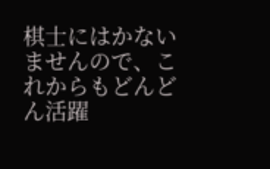棋士にはかないませんので、これからもどんどん活躍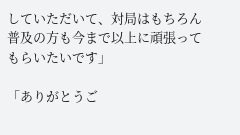していただいて、対局はもちろん普及の方も今まで以上に頑張ってもらいたいです」

「ありがとうご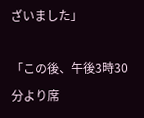ざいました」

「この後、午後3時30分より席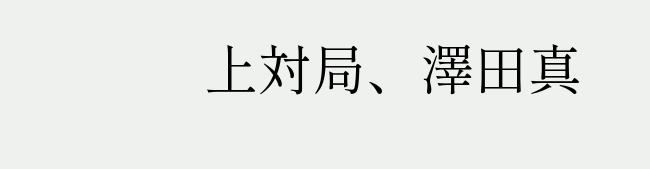上対局、澤田真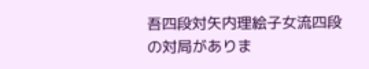吾四段対矢内理絵子女流四段の対局がありま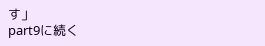す」
part9に続く